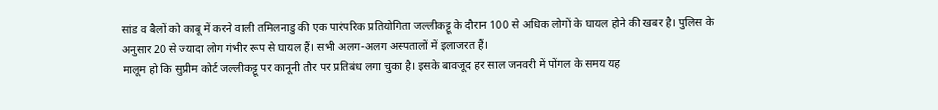सांड व बैलों को काबू में करने वाली तमिलनाडु की एक पारंपरिक प्रतियोगिता जल्लीकट्टू के दौरान 100 से अधिक लोगों के घायल होने की खबर है। पुलिस के अनुसार 20 से ज्यादा लोग गंभीर रूप से घायल हैं। सभी अलग-अलग अस्पतालों में इलाजरत हैं।
मालूम हो कि सुप्रीम कोर्ट जल्लीकट्टू पर कानूनी तौर पर प्रतिबंध लगा चुका है। इसके बावजूद हर साल जनवरी में पोंगल के समय यह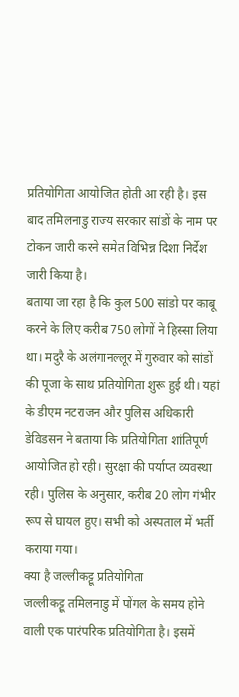प्रतियोगिता आयोजित होती आ रही है। इस बाद तमिलनाडु राज्य सरकार सांडों के नाम पर टोकन जारी करने समेत विभिन्न दिशा निर्देश जारी किया है।
बताया जा रहा है कि कुल 500 सांडो पर काबू करने के लिए करीब 750 लोगों ने हिस्सा लिया था। मदुरै के अलंगानल्लूर में गुरुवार को सांडों की पूजा के साथ प्रतियोगिता शुरू हुई थी। यहां के डीएम नटराजन और पुलिस अधिकारी डेविडसन ने बताया कि प्रतियोगिता शांतिपूर्ण आयोजित हो रही। सुरक्षा की पर्याप्त व्यवस्था रही। पुलिस के अनुसार, करीब 20 लोग गंभीर रूप से घायल हुए। सभी को अस्पताल में भर्ती कराया गया।
क्या है जल्लीकट्टू प्रतियोगिता
जल्लीकट्टू तमिलनाडु में पोंगल के समय होने वाली एक पारंपरिक प्रतियोगिता है। इसमें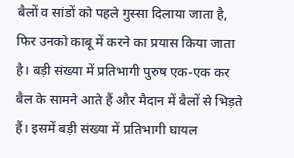बैलों व सांडों को पहले गुस्सा दिलाया जाता है, फिर उनको काबू में करने का प्रयास किया जाता है। बड़ी संख्या में प्रतिभागी पुरुष एक-एक कर बैल के सामने आते हैं और मैदान में बैलों से भिड़ते हैं। इसमें बड़ी संख्या में प्रतिभागी घायल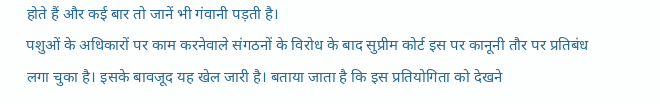होते हैं और कई बार तो जानें भी गंवानी पड़ती है।
पशुओं के अधिकारों पर काम करनेवाले संगठनों के विरोध के बाद सुप्रीम कोर्ट इस पर कानूनी तौर पर प्रतिबंध लगा चुका है। इसके बावजूद यह खेल जारी है। बताया जाता है कि इस प्रतियोगिता को देखने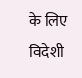के लिए विदेशी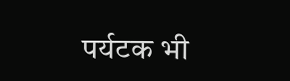पर्यटक भी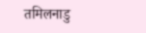तमिलनाडु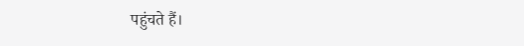पहुंचते हैं।